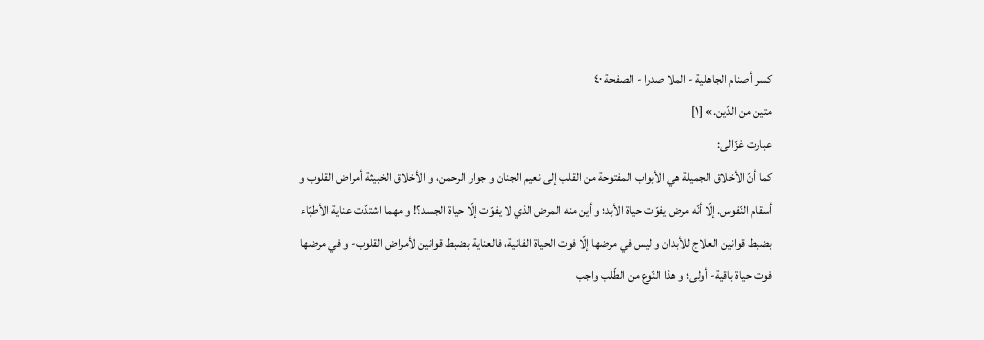كسر أصنام الجاهلية - الملا صدرا - الصفحة ٤٠
متين من الدّين.» [١]
عبارت غزّالى:
كما أنّ الأخلاق الجميلة هي الأبواب المفتوحة من القلب إلى نعيم الجنان و جوار الرحمن، و الأخلاق الخبيثة أمراض القلوب و أسقام النّفوس. إلّا أنّه مرض يفوّت حياة الأبد؛ و أين منه المرض الذي لا يفوّت إلّا حياة الجسد؟! و مهما اشتدّت عناية الأطبّاء بضبط قوانين العلاج للأبدان و ليس في مرضها إلّا فوت الحياة الفانية، فالعناية بضبط قوانين لأمراض القلوب- و في مرضها فوت حياة باقية- أولى؛ و هذا النّوع من الطّلب واجب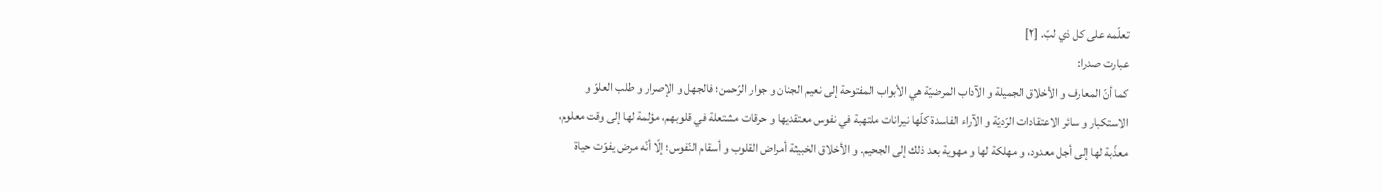تعلّمه على كل ذي لبّ. [٢]
عبارت صدرا:
كما أنّ المعارف و الأخلاق الجميلة و الآداب المرضيّة هي الأبواب المفتوحة إلى نعيم الجنان و جوار الرّحمن؛ فالجهل و الإصرار و طلب العلوّ و الاستكبار و سائر الاعتقادات الرّديّة و الآراء الفاسدة كلّها نيرانات ملتهبة في نفوس معتقديها و حرقات مشتعلة في قلوبهم، مؤلمة لها إلى وقت معلوم، معذّبة لها إلى أجل معدود، و مهلكة لها و مهوية بعد ذلك إلى الجحيم. و الأخلاق الخبيثة أمراض القلوب و أسقام النّفوس؛ إلّا أنّه مرض يفوّت حياة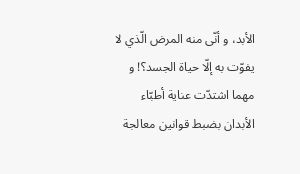الأبد، و أنّى منه المرض الّذي لا يفوّت به إلّا حياة الجسد؟! و مهما اشتدّت عناية أطبّاء الأبدان بضبط قوانين معالجة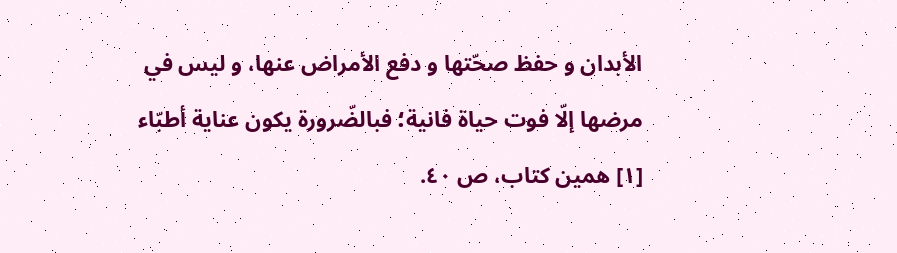الأبدان و حفظ صحّتها و دفع الأمراض عنها، و ليس في مرضها إلّا فوت حياة فانية؛ فبالضّرورة يكون عناية أطبّاء
[١] همين كتاب، ص ٤٠.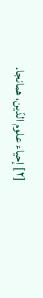[٢] إحياء علوم الدّين، همانجا.